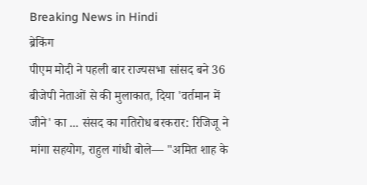Breaking News in Hindi
ब्रेकिंग
पीएम मोदी ने पहली बार राज्यसभा सांसद बने 36 बीजेपी नेताओं से की मुलाकात, दिया 'वर्तमान में जीने' का ... संसद का गतिरोध बरकरार: रिजिजू ने मांगा सहयोग, राहुल गांधी बोले— "अमित शाह के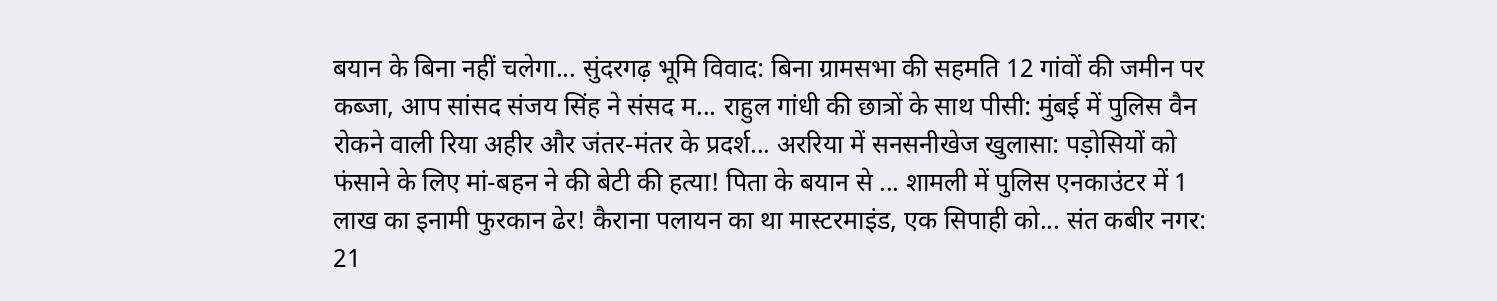बयान के बिना नहीं चलेगा... सुंदरगढ़ भूमि विवाद: बिना ग्रामसभा की सहमति 12 गांवों की जमीन पर कब्जा, आप सांसद संजय सिंह ने संसद म... राहुल गांधी की छात्रों के साथ पीसी: मुंबई में पुलिस वैन रोकने वाली रिया अहीर और जंतर-मंतर के प्रदर्श... अररिया में सनसनीखेज खुलासा: पड़ोसियों को फंसाने के लिए मां-बहन ने की बेटी की हत्या! पिता के बयान से ... शामली में पुलिस एनकाउंटर में 1 लाख का इनामी फुरकान ढेर! कैराना पलायन का था मास्टरमाइंड, एक सिपाही को... संत कबीर नगर: 21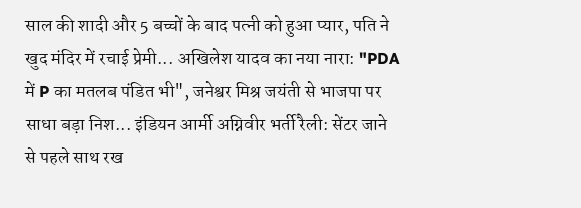साल की शादी और 5 बच्चों के बाद पत्नी को हुआ प्यार, पति ने खुद मंदिर में रचाई प्रेमी... अखिलेश यादव का नया नारा: "PDA में P का मतलब पंडित भी", जनेश्वर मिश्र जयंती से भाजपा पर साधा बड़ा निश... इंडियन आर्मी अग्निवीर भर्ती रैली: सेंटर जाने से पहले साथ रख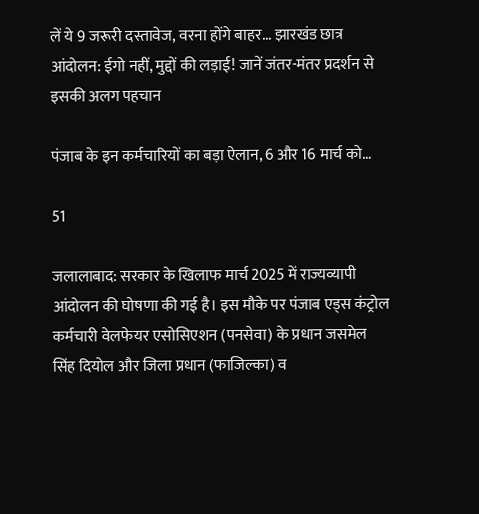लें ये 9 जरूरी दस्तावेज, वरना होंगे बाहर... झारखंड छात्र आंदोलन: ईगो नहीं, मुद्दों की लड़ाई! जानें जंतर-मंतर प्रदर्शन से इसकी अलग पहचान

पंजाब के इन कर्मचारियों का बड़ा ऐलान, 6 और 16 मार्च को…

51

जलालाबाद: सरकार के खिलाफ मार्च 2025 में राज्यव्यापी आंदोलन की घोषणा की गई है। इस मौके पर पंजाब एड्स कंट्रोल कर्मचारी वेलफेयर एसोसिएशन (पनसेवा) के प्रधान जसमेल सिंह दियोल और जिला प्रधान (फाजिल्का) व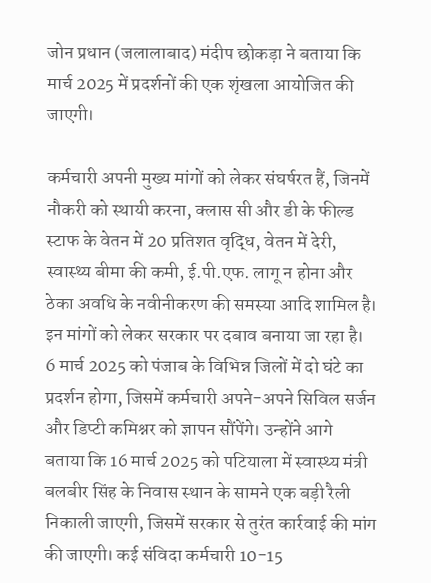जोन प्रधान (जलालाबाद) मंदीप छोकड़ा ने बताया कि मार्च 2025 में प्रदर्शनों की एक शृंखला आयोजित की जाएगी।

कर्मचारी अपनी मुख्य मांगों को लेकर संघर्षरत हैं, जिनमें नौकरी को स्थायी करना, क्लास सी और डी के फील्ड स्टाफ के वेतन में 20 प्रतिशत वृद्धि, वेतन में देरी, स्वास्थ्य बीमा की कमी, ई.पी.एफ. लागू न होना और ठेका अवधि के नवीनीकरण की समस्या आदि शामिल है। इन मांगों को लेकर सरकार पर दबाव बनाया जा रहा है। 6 मार्च 2025 को पंजाब के विभिन्न जिलों में दो घंटे का प्रदर्शन होगा, जिसमें कर्मचारी अपने-अपने सिविल सर्जन और डिप्टी कमिश्नर को ज्ञापन सौंपेंगे। उन्होंने आगे बताया कि 16 मार्च 2025 को पटियाला में स्वास्थ्य मंत्री बलबीर सिंह के निवास स्थान के सामने एक बड़ी रैली निकाली जाएगी, जिसमें सरकार से तुरंत कार्रवाई की मांग की जाएगी। कई संविदा कर्मचारी 10-15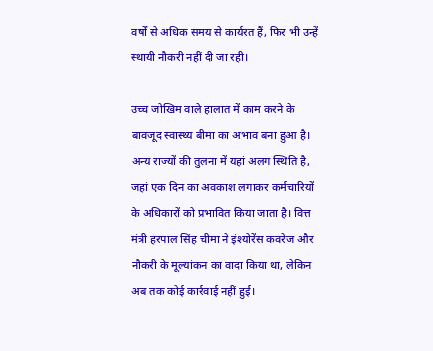वर्षों से अधिक समय से कार्यरत हैं, फिर भी उन्हें स्थायी नौकरी नहीं दी जा रही।

उच्च जोखिम वाले हालात में काम करने के बावजूद स्वास्थ्य बीमा का अभाव बना हुआ है। अन्य राज्यों की तुलना में यहां अलग स्थिति है, जहां एक दिन का अवकाश लगाकर कर्मचारियों के अधिकारों को प्रभावित किया जाता है। वित्त मंत्री हरपाल सिंह चीमा ने इंश्योरेंस कवरेज और नौकरी के मूल्यांकन का वादा किया था, लेकिन अब तक कोई कार्रवाई नहीं हुई।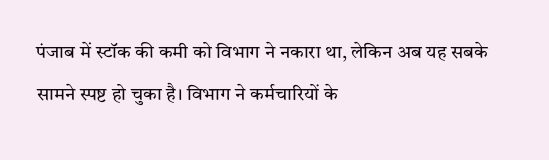पंजाब में स्टॉक की कमी को विभाग ने नकारा था, लेकिन अब यह सबके सामने स्पष्ट हो चुका है। विभाग ने कर्मचारियों के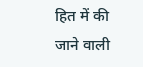हित में की जाने वाली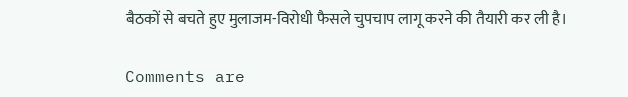बैठकों से बचते हुए मुलाजम-विरोधी फैसले चुपचाप लागू करने की तैयारी कर ली है।

Comments are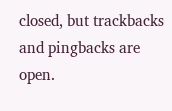closed, but trackbacks and pingbacks are open.